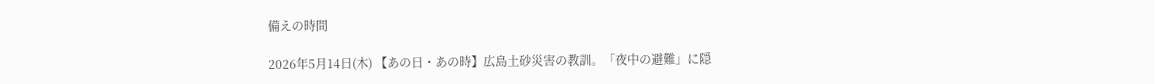備えの時間

2026年5月14日(木) 【あの日・あの時】広島土砂災害の教訓。「夜中の避難」に隠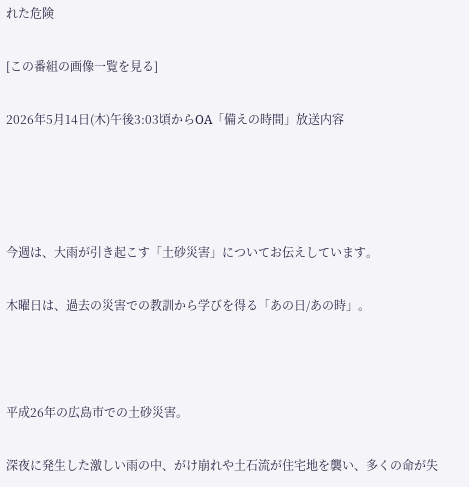れた危険

[この番組の画像一覧を見る]

2026年5月14日(木)午後3:03頃からOA「備えの時間」放送内容




今週は、大雨が引き起こす「土砂災害」についてお伝えしています。

木曜日は、過去の災害での教訓から学びを得る「あの日/あの時」。



平成26年の広島市での土砂災害。

深夜に発生した激しい雨の中、がけ崩れや土石流が住宅地を襲い、多くの命が失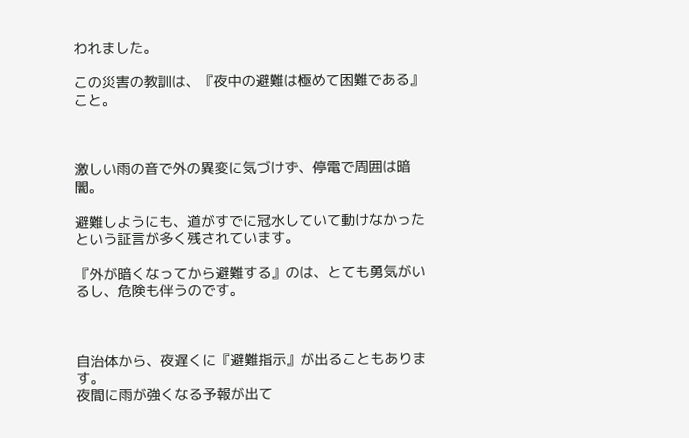われました。

この災害の教訓は、『夜中の避難は極めて困難である』こと。



激しい雨の音で外の異変に気づけず、停電で周囲は暗闇。

避難しようにも、道がすでに冠水していて動けなかったという証言が多く残されています。

『外が暗くなってから避難する』のは、とても勇気がいるし、危険も伴うのです。



自治体から、夜遅くに『避難指示』が出ることもあります。
夜間に雨が強くなる予報が出て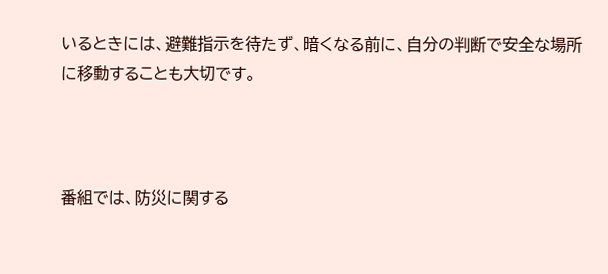いるときには、避難指示を待たず、暗くなる前に、自分の判断で安全な場所に移動することも大切です。



番組では、防災に関する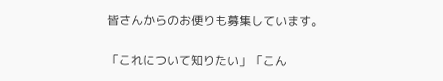皆さんからのお便りも募集しています。

「これについて知りたい」「こん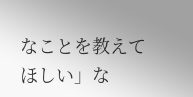なことを教えてほしい」な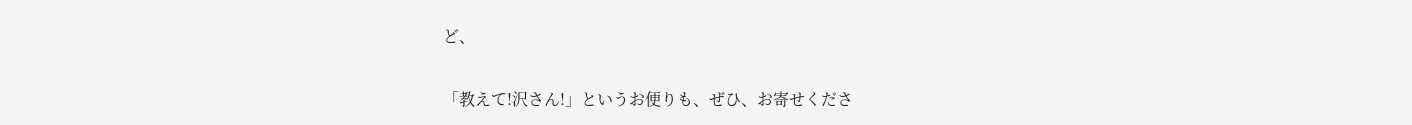ど、

「教えて!沢さん!」というお便りも、ぜひ、お寄せくださ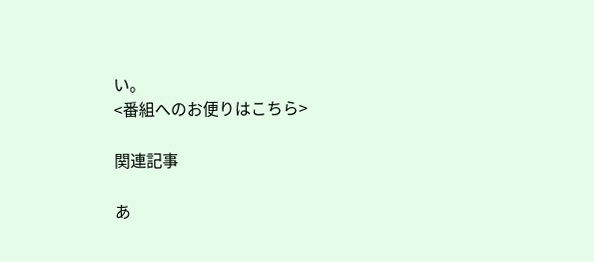い。
<番組へのお便りはこちら>

関連記事

あ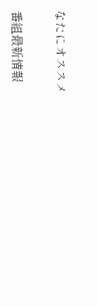なたにオススメ

番組最新情報